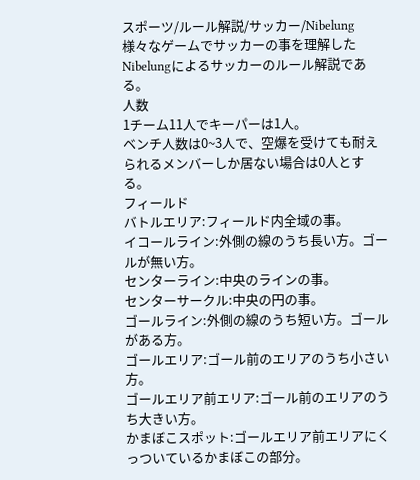スポーツ/ルール解説/サッカー/Nibelung
様々なゲームでサッカーの事を理解したNibelungによるサッカーのルール解説である。
人数
1チーム11人でキーパーは1人。
ベンチ人数は0~3人で、空爆を受けても耐えられるメンバーしか居ない場合は0人とする。
フィールド
バトルエリア:フィールド内全域の事。
イコールライン:外側の線のうち長い方。ゴールが無い方。
センターライン:中央のラインの事。
センターサークル:中央の円の事。
ゴールライン:外側の線のうち短い方。ゴールがある方。
ゴールエリア:ゴール前のエリアのうち小さい方。
ゴールエリア前エリア:ゴール前のエリアのうち大きい方。
かまぼこスポット:ゴールエリア前エリアにくっついているかまぼこの部分。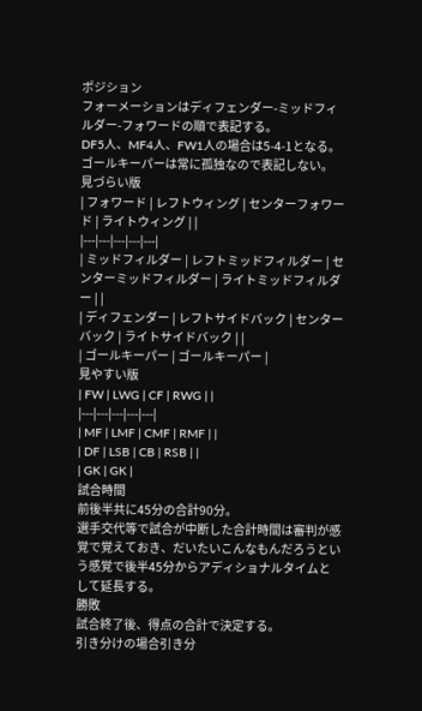ポジション
フォーメーションはディフェンダー-ミッドフィルダー-フォワードの順で表記する。
DF5人、MF4人、FW1人の場合は5-4-1となる。
ゴールキーパーは常に孤独なので表記しない。
見づらい版
| フォワード | レフトウィング | センターフォワード | ライトウィング | |
|---|---|---|---|---|
| ミッドフィルダー | レフトミッドフィルダー | センターミッドフィルダー | ライトミッドフィルダー | |
| ディフェンダー | レフトサイドバック | センターバック | ライトサイドバック | |
| ゴールキーパー | ゴールキーパー |
見やすい版
| FW | LWG | CF | RWG | |
|---|---|---|---|---|
| MF | LMF | CMF | RMF | |
| DF | LSB | CB | RSB | |
| GK | GK |
試合時間
前後半共に45分の合計90分。
選手交代等で試合が中断した合計時間は審判が感覚で覚えておき、だいたいこんなもんだろうという感覚で後半45分からアディショナルタイムとして延長する。
勝敗
試合終了後、得点の合計で決定する。
引き分けの場合引き分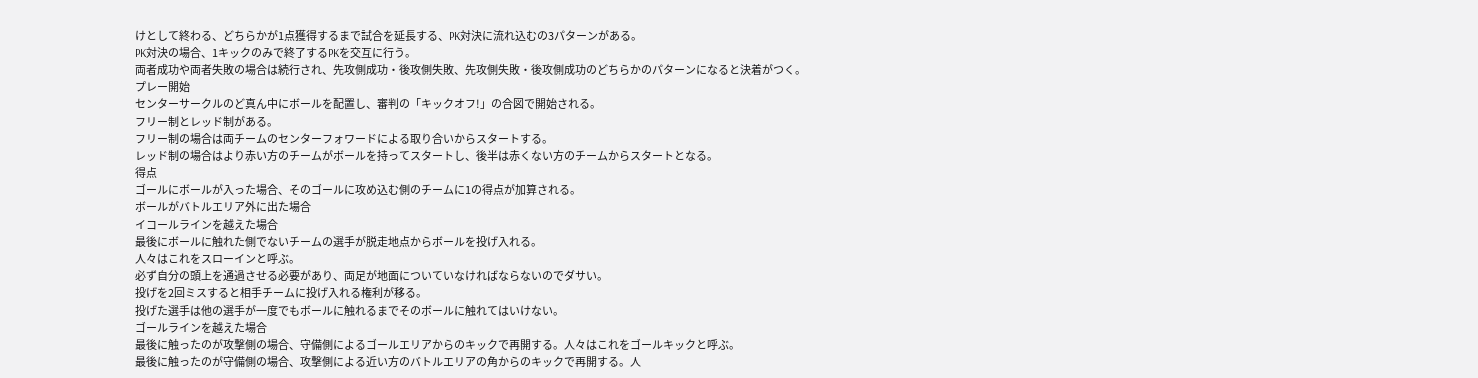けとして終わる、どちらかが1点獲得するまで試合を延長する、PK対決に流れ込むの3パターンがある。
PK対決の場合、1キックのみで終了するPKを交互に行う。
両者成功や両者失敗の場合は続行され、先攻側成功・後攻側失敗、先攻側失敗・後攻側成功のどちらかのパターンになると決着がつく。
プレー開始
センターサークルのど真ん中にボールを配置し、審判の「キックオフ!」の合図で開始される。
フリー制とレッド制がある。
フリー制の場合は両チームのセンターフォワードによる取り合いからスタートする。
レッド制の場合はより赤い方のチームがボールを持ってスタートし、後半は赤くない方のチームからスタートとなる。
得点
ゴールにボールが入った場合、そのゴールに攻め込む側のチームに1の得点が加算される。
ボールがバトルエリア外に出た場合
イコールラインを越えた場合
最後にボールに触れた側でないチームの選手が脱走地点からボールを投げ入れる。
人々はこれをスローインと呼ぶ。
必ず自分の頭上を通過させる必要があり、両足が地面についていなければならないのでダサい。
投げを2回ミスすると相手チームに投げ入れる権利が移る。
投げた選手は他の選手が一度でもボールに触れるまでそのボールに触れてはいけない。
ゴールラインを越えた場合
最後に触ったのが攻撃側の場合、守備側によるゴールエリアからのキックで再開する。人々はこれをゴールキックと呼ぶ。
最後に触ったのが守備側の場合、攻撃側による近い方のバトルエリアの角からのキックで再開する。人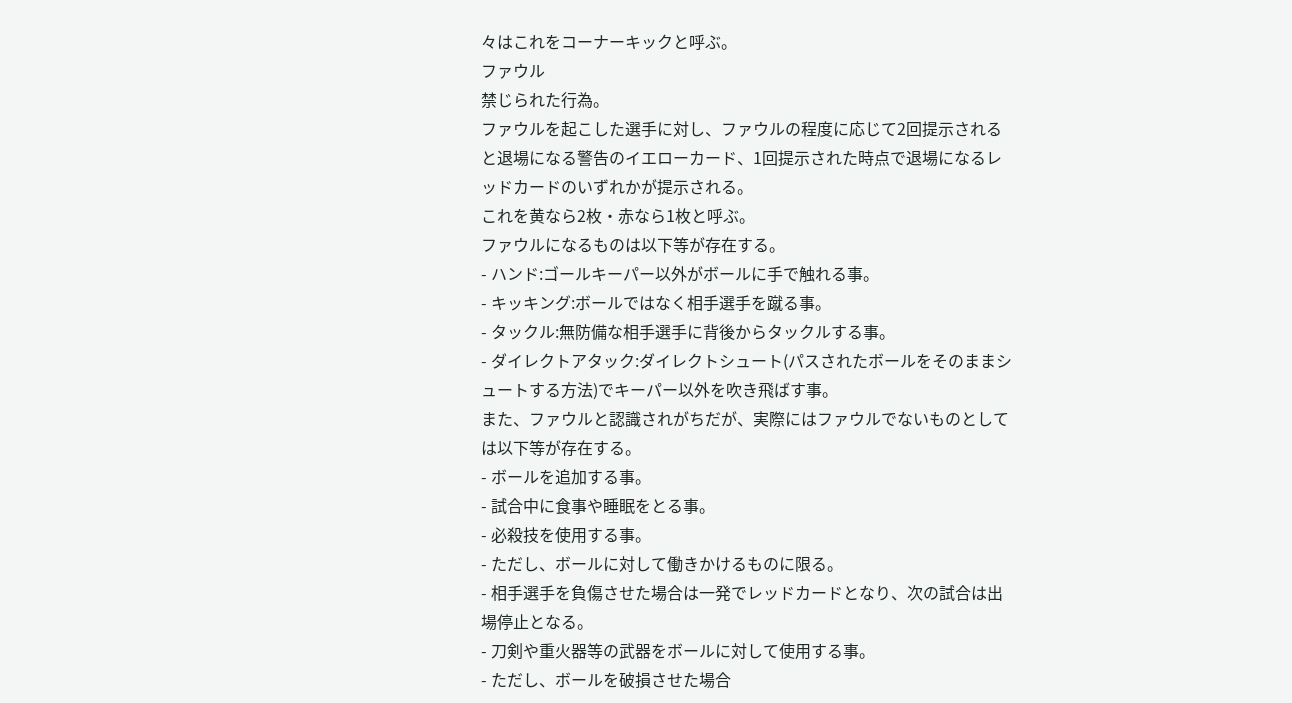々はこれをコーナーキックと呼ぶ。
ファウル
禁じられた行為。
ファウルを起こした選手に対し、ファウルの程度に応じて2回提示されると退場になる警告のイエローカード、1回提示された時点で退場になるレッドカードのいずれかが提示される。
これを黄なら2枚・赤なら1枚と呼ぶ。
ファウルになるものは以下等が存在する。
- ハンド:ゴールキーパー以外がボールに手で触れる事。
- キッキング:ボールではなく相手選手を蹴る事。
- タックル:無防備な相手選手に背後からタックルする事。
- ダイレクトアタック:ダイレクトシュート(パスされたボールをそのままシュートする方法)でキーパー以外を吹き飛ばす事。
また、ファウルと認識されがちだが、実際にはファウルでないものとしては以下等が存在する。
- ボールを追加する事。
- 試合中に食事や睡眠をとる事。
- 必殺技を使用する事。
- ただし、ボールに対して働きかけるものに限る。
- 相手選手を負傷させた場合は一発でレッドカードとなり、次の試合は出場停止となる。
- 刀剣や重火器等の武器をボールに対して使用する事。
- ただし、ボールを破損させた場合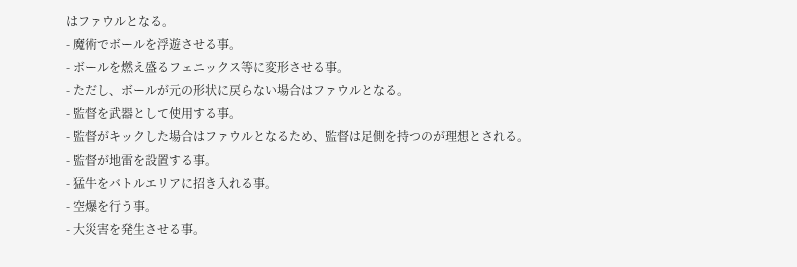はファウルとなる。
- 魔術でボールを浮遊させる事。
- ボールを燃え盛るフェニックス等に変形させる事。
- ただし、ボールが元の形状に戻らない場合はファウルとなる。
- 監督を武器として使用する事。
- 監督がキックした場合はファウルとなるため、監督は足側を持つのが理想とされる。
- 監督が地雷を設置する事。
- 猛牛をバトルエリアに招き入れる事。
- 空爆を行う事。
- 大災害を発生させる事。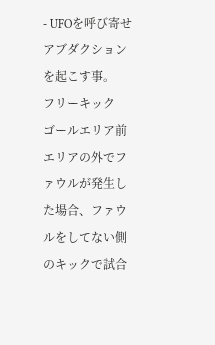- UFOを呼び寄せアブダクションを起こす事。
フリーキック
ゴールエリア前エリアの外でファウルが発生した場合、ファウルをしてない側のキックで試合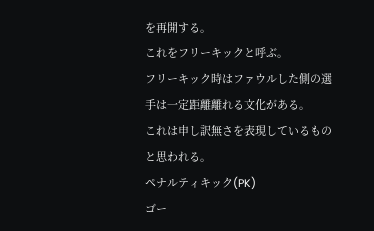を再開する。
これをフリーキックと呼ぶ。
フリーキック時はファウルした側の選手は一定距離離れる文化がある。
これは申し訳無さを表現しているものと思われる。
ペナルティキック(PK)
ゴー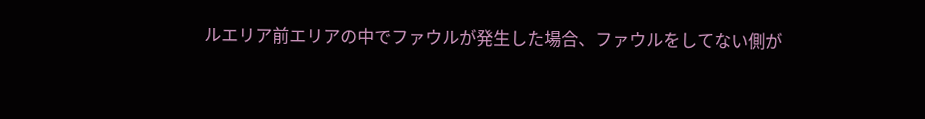ルエリア前エリアの中でファウルが発生した場合、ファウルをしてない側が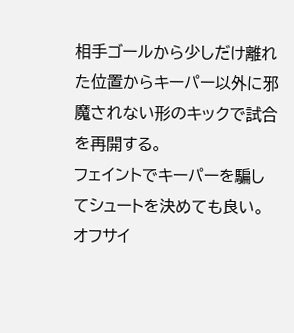相手ゴールから少しだけ離れた位置からキーパー以外に邪魔されない形のキックで試合を再開する。
フェイントでキーパーを騙してシュートを決めても良い。
オフサイ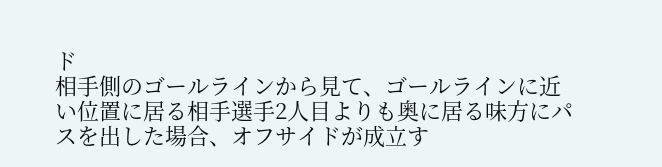ド
相手側のゴールラインから見て、ゴールラインに近い位置に居る相手選手2人目よりも奥に居る味方にパスを出した場合、オフサイドが成立す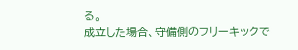る。
成立した場合、守備側のフリーキックで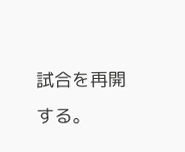試合を再開する。